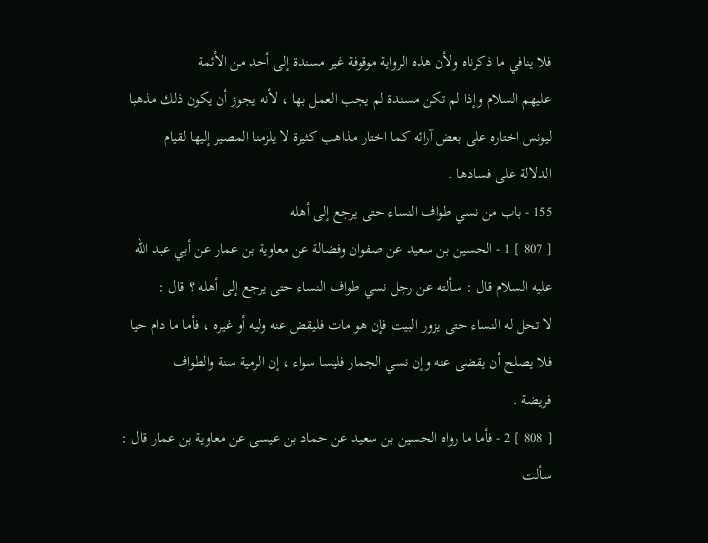فلا ينافي ما ذكرناه ولأن هذه الرواية موقوفة غير مسندة إلى أحد من الأئمة
عليهم السلام وإذا لم تكن مسندة لم يجب العمل بها ، لأنه يجوز أن يكون ذلك مذهبا
ليونس اختاره على بعض آرائه كما اختار مذاهب كثيرة لا يلزمنا المصير إليها لقيام
الدلالة على فسادها .
155 - باب من نسي طواف النساء حتى يرجع إلى أهله
[ 807 ] 1 - الحسين بن سعيد عن صفوان وفضالة عن معاوية بن عمار عن أبي عبد الله
عليه السلام قال : سألته عن رجل نسي طواف النساء حتى يرجع إلى أهله ؟ قال :
لا تحل له النساء حتى يزور البيت فإن هو مات فليقض عنه وليه أو غيره ، فأما ما دام حيا
فلا يصلح أن يقضى عنه وإن نسي الجمار فليسا سواء ، إن الرمية سنة والطواف
فريضة .
[ 808 ] 2 - فأما ما رواه الحسين بن سعيد عن حماد بن عيسى عن معاوية بن عمار قال :
سألت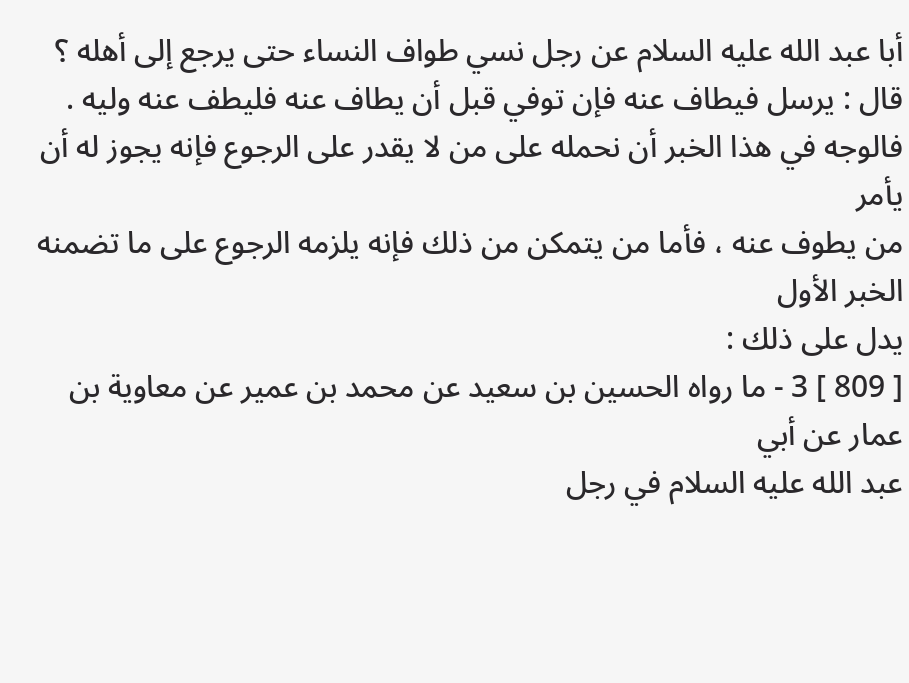أبا عبد الله عليه السلام عن رجل نسي طواف النساء حتى يرجع إلى أهله ؟
قال : يرسل فيطاف عنه فإن توفي قبل أن يطاف عنه فليطف عنه وليه .
فالوجه في هذا الخبر أن نحمله على من لا يقدر على الرجوع فإنه يجوز له أن يأمر
من يطوف عنه ، فأما من يتمكن من ذلك فإنه يلزمه الرجوع على ما تضمنه الخبر الأول
يدل على ذلك :
[ 809 ] 3 - ما رواه الحسين بن سعيد عن محمد بن عمير عن معاوية بن عمار عن أبي
عبد الله عليه السلام في رجل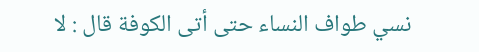نسي طواف النساء حتى أتى الكوفة قال : لا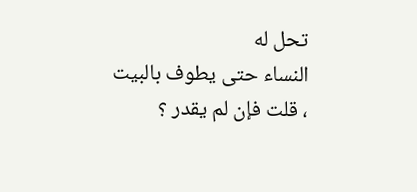تحل له
النساء حتى يطوف بالبيت ، قلت فإن لم يقدر ؟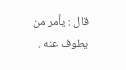قال : يأمر من يطوف عنه .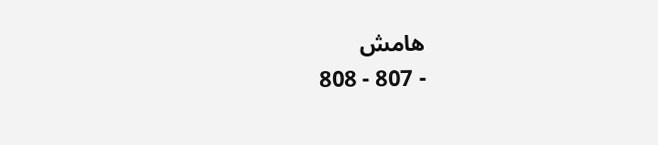هامش
- 807 - 808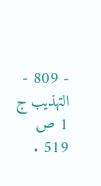- 809 - التهذيب ج 1 ص 519 .